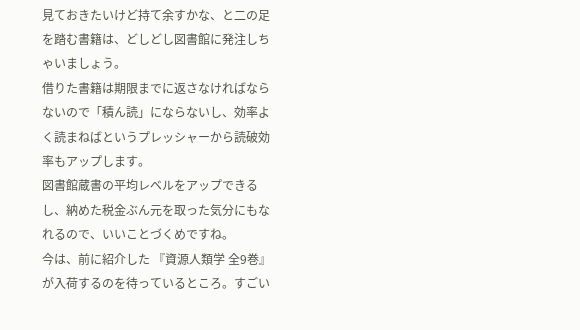見ておきたいけど持て余すかな、と二の足を踏む書籍は、どしどし図書館に発注しちゃいましょう。
借りた書籍は期限までに返さなければならないので「積ん読」にならないし、効率よく読まねばというプレッシャーから読破効率もアップします。
図書館蔵書の平均レベルをアップできるし、納めた税金ぶん元を取った気分にもなれるので、いいことづくめですね。
今は、前に紹介した 『資源人類学 全9巻』 が入荷するのを待っているところ。すごい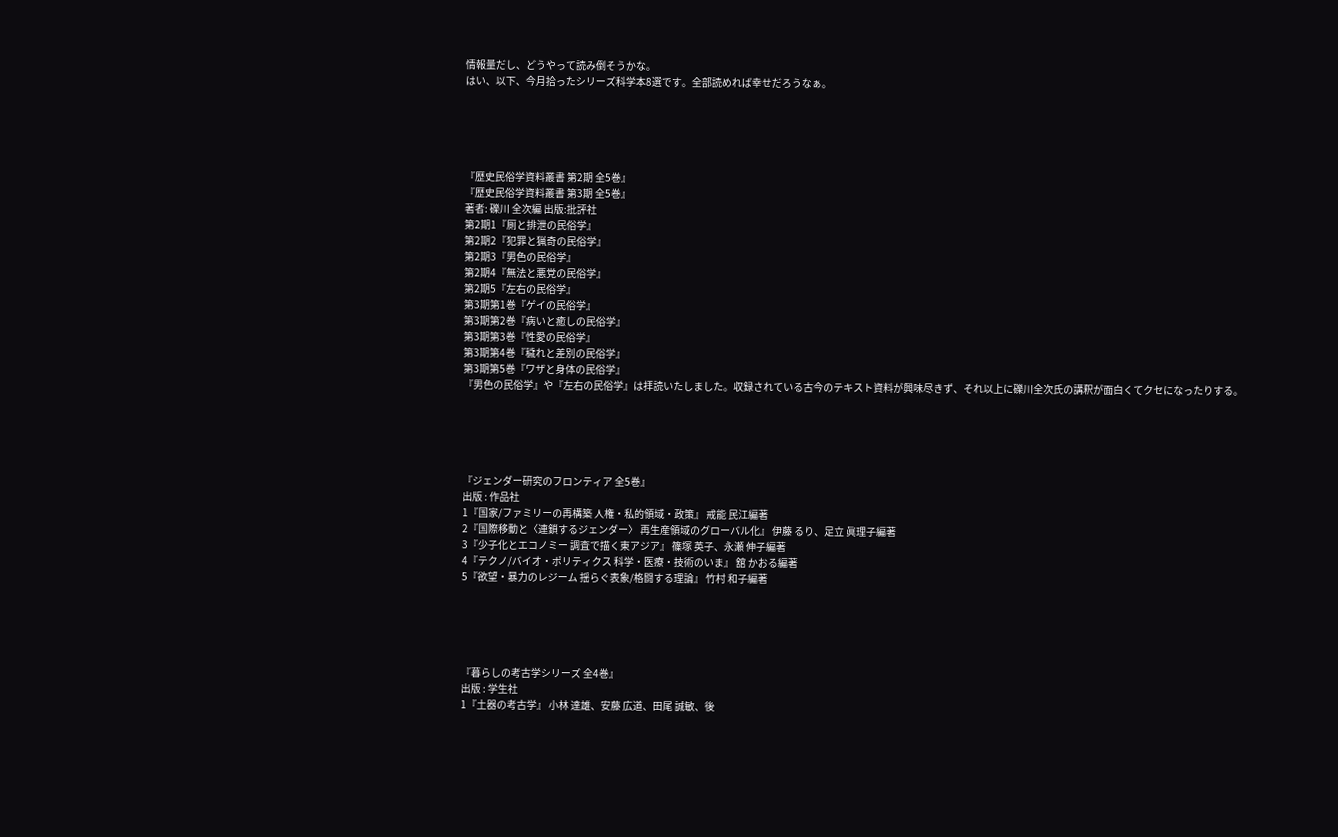情報量だし、どうやって読み倒そうかな。
はい、以下、今月拾ったシリーズ科学本8選です。全部読めれば幸せだろうなぁ。





『歴史民俗学資料叢書 第2期 全5巻』
『歴史民俗学資料叢書 第3期 全5巻』
著者: 礫川 全次編 出版:批評社
第2期1『厠と排泄の民俗学』
第2期2『犯罪と猟奇の民俗学』
第2期3『男色の民俗学』
第2期4『無法と悪党の民俗学』
第2期5『左右の民俗学』
第3期第1巻『ゲイの民俗学』
第3期第2巻『病いと癒しの民俗学』
第3期第3巻『性愛の民俗学』
第3期第4巻『穢れと差別の民俗学』
第3期第5巻『ワザと身体の民俗学』
『男色の民俗学』や『左右の民俗学』は拝読いたしました。収録されている古今のテキスト資料が興味尽きず、それ以上に礫川全次氏の講釈が面白くてクセになったりする。





『ジェンダー研究のフロンティア 全5巻』
出版 : 作品社
1『国家/ファミリーの再構築 人権・私的領域・政策』 戒能 民江編著
2『国際移動と〈連鎖するジェンダー〉 再生産領域のグローバル化』 伊藤 るり、足立 眞理子編著
3『少子化とエコノミー 調査で描く東アジア』 篠塚 英子、永瀬 伸子編著
4『テクノ/バイオ・ポリティクス 科学・医療・技術のいま』 舘 かおる編著
5『欲望・暴力のレジーム 揺らぐ表象/格闘する理論』 竹村 和子編著





『暮らしの考古学シリーズ 全4巻』
出版 : 学生社
1『土器の考古学』 小林 達雄、安藤 広道、田尾 誠敏、後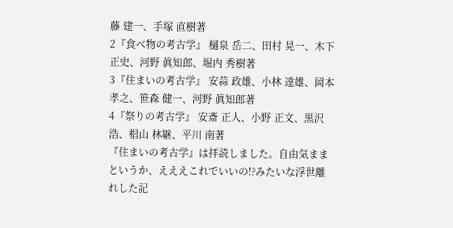藤 建一、手塚 直樹著
2『食べ物の考古学』 樋泉 岳二、田村 晃一、木下 正史、河野 眞知郎、堀内 秀樹著
3『住まいの考古学』 安蒜 政雄、小林 達雄、岡本 孝之、笹森 健一、河野 眞知郎著
4『祭りの考古学』 安斎 正人、小野 正文、黒沢 浩、椙山 林継、平川 南著
『住まいの考古学』は拝読しました。自由気ままというか、えええこれでいいの!?みたいな浮世離れした記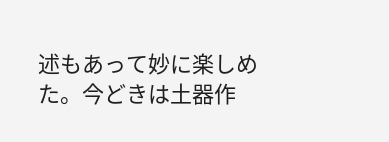述もあって妙に楽しめた。今どきは土器作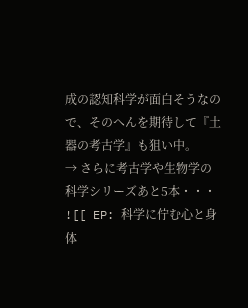成の認知科学が面白そうなので、そのへんを期待して『土器の考古学』も狙い中。
→ さらに考古学や生物学の科学シリーズあと5本・・・
![[ EP: 科学に佇む心と身体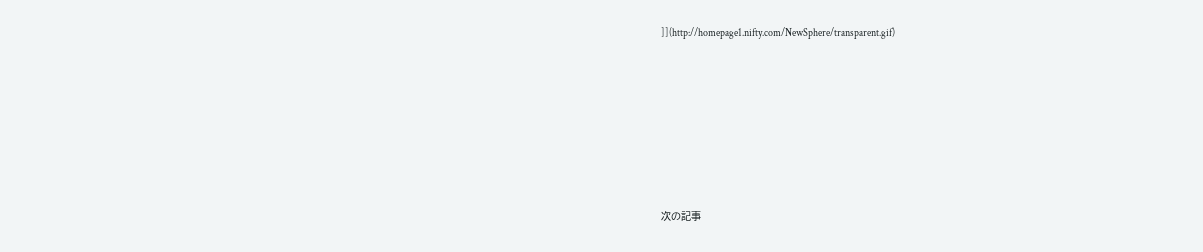]](http://homepage1.nifty.com/NewSphere/transparent.gif)







次の記事